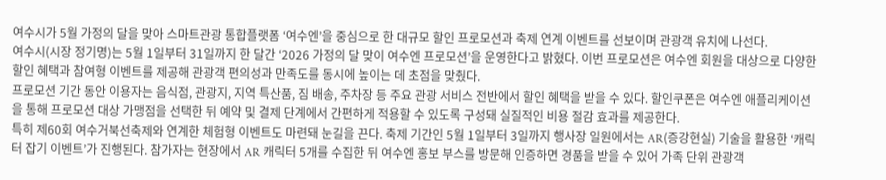여수시가 5월 가정의 달을 맞아 스마트관광 통합플랫폼 ‘여수엔’을 중심으로 한 대규모 할인 프로모션과 축제 연계 이벤트를 선보이며 관광객 유치에 나선다.
여수시(시장 정기명)는 5월 1일부터 31일까지 한 달간 ‘2026 가정의 달 맞이 여수엔 프로모션’을 운영한다고 밝혔다. 이번 프로모션은 여수엔 회원을 대상으로 다양한 할인 혜택과 참여형 이벤트를 제공해 관광객 편의성과 만족도를 동시에 높이는 데 초점을 맞췄다.
프로모션 기간 동안 이용자는 음식점, 관광지, 지역 특산품, 짐 배송, 주차장 등 주요 관광 서비스 전반에서 할인 혜택을 받을 수 있다. 할인쿠폰은 여수엔 애플리케이션을 통해 프로모션 대상 가맹점을 선택한 뒤 예약 및 결제 단계에서 간편하게 적용할 수 있도록 구성돼 실질적인 비용 절감 효과를 제공한다.
특히 제60회 여수거북선축제와 연계한 체험형 이벤트도 마련돼 눈길을 끈다. 축제 기간인 5월 1일부터 3일까지 행사장 일원에서는 AR(증강현실) 기술을 활용한 ‘캐릭터 잡기 이벤트’가 진행된다. 참가자는 현장에서 AR 캐릭터 5개를 수집한 뒤 여수엔 홍보 부스를 방문해 인증하면 경품을 받을 수 있어 가족 단위 관광객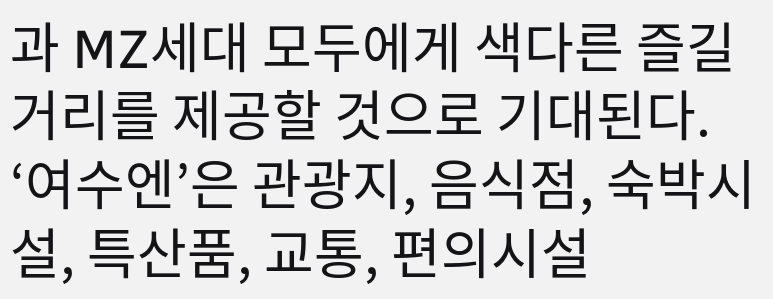과 MZ세대 모두에게 색다른 즐길 거리를 제공할 것으로 기대된다.
‘여수엔’은 관광지, 음식점, 숙박시설, 특산품, 교통, 편의시설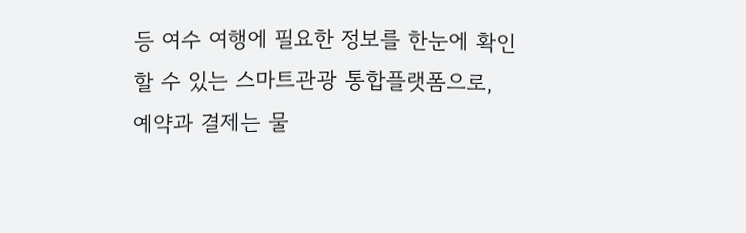등 여수 여행에 필요한 정보를 한눈에 확인할 수 있는 스마트관광 통합플랫폼으로, 예약과 결제는 물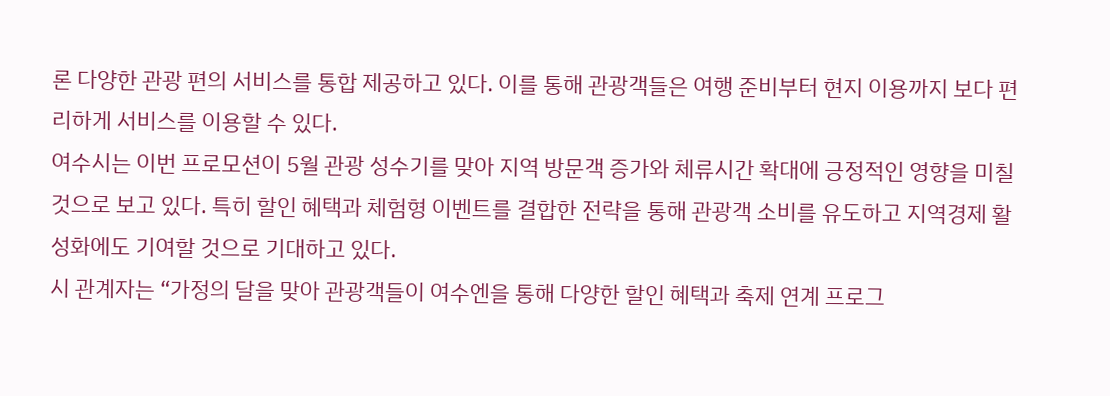론 다양한 관광 편의 서비스를 통합 제공하고 있다. 이를 통해 관광객들은 여행 준비부터 현지 이용까지 보다 편리하게 서비스를 이용할 수 있다.
여수시는 이번 프로모션이 5월 관광 성수기를 맞아 지역 방문객 증가와 체류시간 확대에 긍정적인 영향을 미칠 것으로 보고 있다. 특히 할인 혜택과 체험형 이벤트를 결합한 전략을 통해 관광객 소비를 유도하고 지역경제 활성화에도 기여할 것으로 기대하고 있다.
시 관계자는 “가정의 달을 맞아 관광객들이 여수엔을 통해 다양한 할인 혜택과 축제 연계 프로그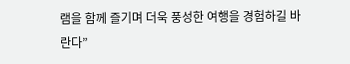램을 함께 즐기며 더욱 풍성한 여행을 경험하길 바란다”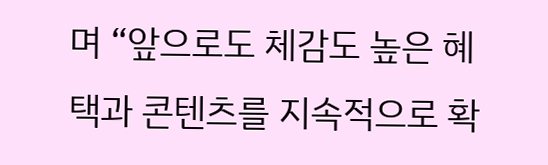며 “앞으로도 체감도 높은 혜택과 콘텐츠를 지속적으로 확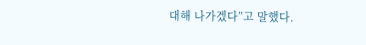대해 나가겠다”고 말했다.